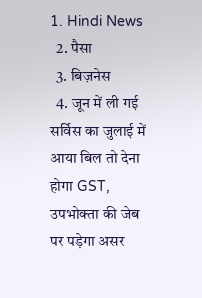1. Hindi News
  2. पैसा
  3. बिज़नेस
  4. जून में ली गई सर्विस का जुलाई में आया बिल तो देना होगा GST, उपभोक्‍ता की जेब पर पड़ेगा असर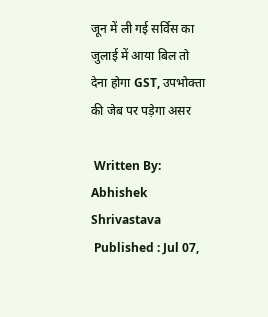जून में ली गई सर्विस का जुलाई में आया बिल तो देना होगा GST, उपभोक्‍ता की जेब पर पड़ेगा असर

 Written By: Abhishek Shrivastava
 Published : Jul 07,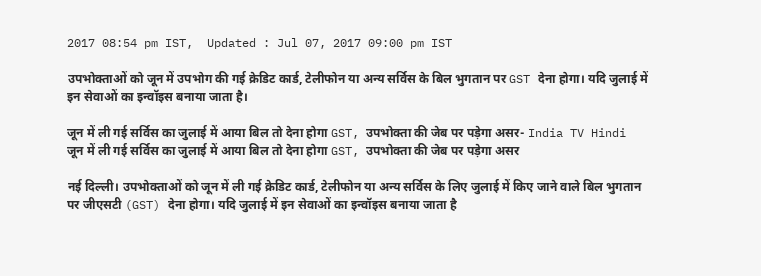2017 08:54 pm IST,  Updated : Jul 07, 2017 09:00 pm IST

उपभोक्‍ताओं को जून में उपभोग की गई क्रेडिट कार्ड, टेलीफोन या अन्‍य सर्विस के बिल भुगतान पर GST देना होगा। यदि जुलाई में इन सेवाओं का इन्‍वॉइस बनाया जाता है।

जून में ली गई सर्विस का जुलाई में आया बिल तो देना होगा GST, उपभोक्‍ता की जेब पर पड़ेगा असर- India TV Hindi
जून में ली गई सर्विस का जुलाई में आया बिल तो देना होगा GST, उपभोक्‍ता की जेब पर पड़ेगा असर

नई दिल्‍ली। उपभोक्‍ताओं को जून में ली गई क्रेडिट कार्ड, टेलीफोन या अन्‍य सर्विस के लिए जुलाई में किए जाने वाले बिल भुगतान पर जीएसटी (GST) देना होगा। यदि जुलाई में इन सेवाओं का इन्‍वॉइस बनाया जाता है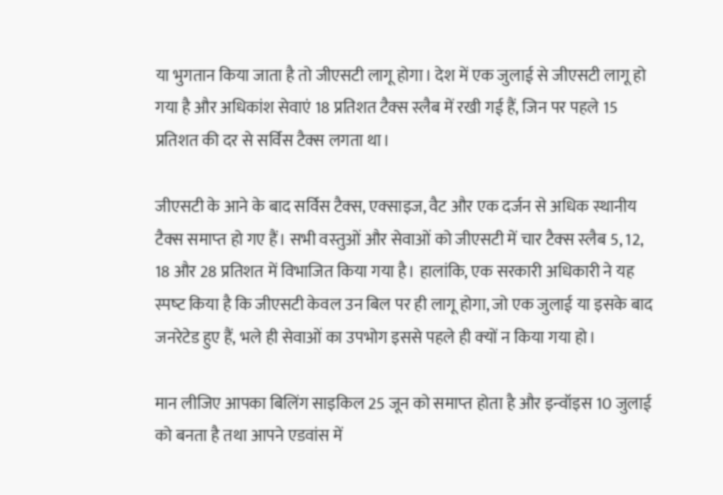या भुगतान किया जाता है तो जीएसटी लागू होगा। देश में एक जुलाई से जीएसटी लागू हो गया है और अधिकांश सेवाएं 18 प्रतिशत टैक्‍स स्‍लैब में रखी गई हैं, जिन पर पहले 15 प्रतिशत की दर से सर्विस टैक्‍स लगता था।

जीएसटी के आने के बाद सर्विस टैक्‍स, एक्‍साइज, वैट और एक दर्जन से अधिक स्‍थानीय टैक्‍स समाप्‍त हो गए हैं। सभी वस्‍तुओं और सेवाओं को जीएसटी में चार टैक्‍स स्‍लैब 5, 12, 18 और 28 प्रतिशत में विभाजित किया गया है। हालांकि, एक सरकारी अधिकारी ने यह स्‍पष्‍ट किया है कि जीएसटी केवल उन बिल पर ही लागू होगा, जो एक जुलाई या इसके बाद जनरेटेड हुए हैं, भले ही सेवाओं का उपभोग इससे पहले ही क्‍यों न किया गया हो।

मान लीजिए आपका बिलिंग साइकिल 25 जून को समाप्‍त होता है और इन्‍वॉइस 10 जुलाई को बनता है तथा आपने एडवांस में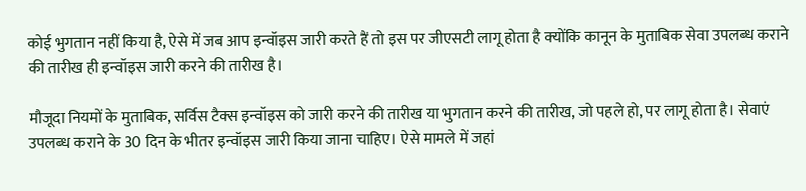कोई भुगतान नहीं किया है, ऐसे में जब आप इन्‍वॉइस जारी करते हैं तो इस पर जीएसटी लागू होता है क्‍योंकि कानून के मुताबिक सेवा उपलब्‍ध कराने की तारीख ही इन्‍वॉइस जारी करने की तारीख है।

मौजूदा नियमों के मुताबिक, सर्विस टैक्‍स इन्‍वॉइस को जारी करने की तारीख या भुगतान करने की तारीख, जो पहले हो, पर लागू होता है। सेवाएं उपलब्‍ध कराने के 30 दिन के भीतर इन्‍वॉइस जारी किया जाना चाहिए। ऐसे मामले में जहां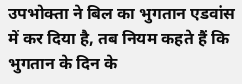उपभोक्‍ता ने बिल का भुगतान एडवांस में कर दिया है, तब नियम कहते हैं कि भुगतान के दिन के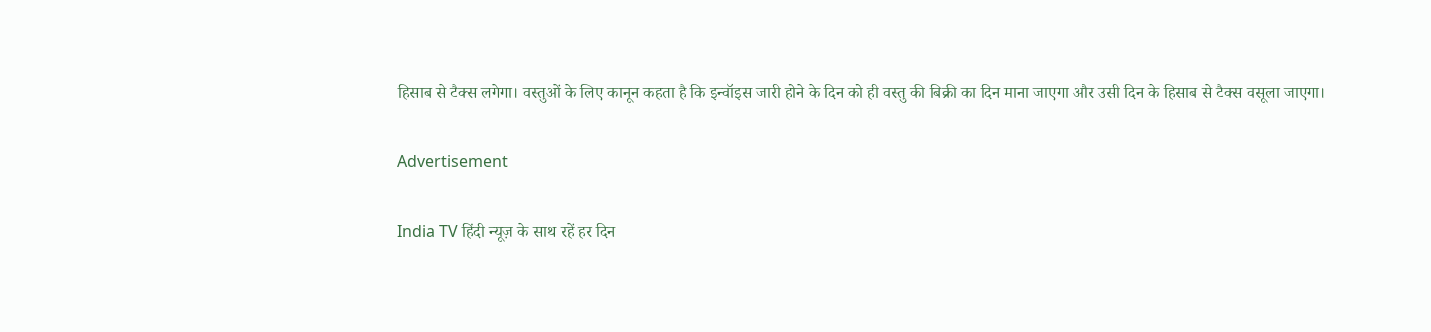हिसाब से टैक्‍स लगेगा। वस्‍तुओं के लिए कानून कहता है कि इन्‍वॉइस जारी होने के दिन को ही वस्‍तु की बिक्री का दिन माना जाएगा और उसी दिन के हिसाब से टैक्‍स वसूला जाएगा।

Advertisement

India TV हिंदी न्यूज़ के साथ रहें हर दिन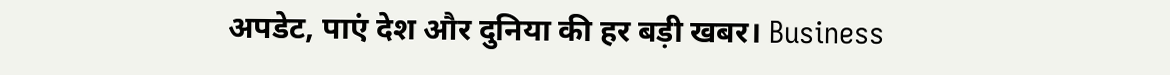अपडेट, पाएं देश और दुनिया की हर बड़ी खबर। Business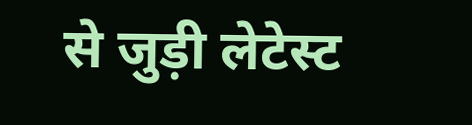से जुड़ी लेटेस्ट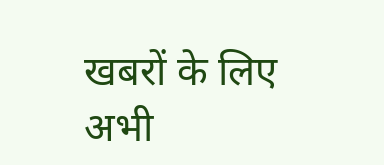खबरों के लिए अभी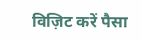विज़िट करें पैसा